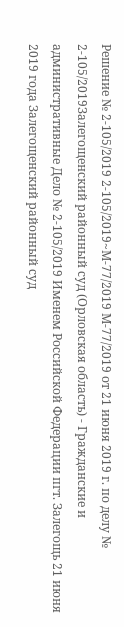Решение № 2-105/2019 2-105/2019~М-77/2019 М-77/2019 от 21 июня 2019 г. по делу № 2-105/2019Залегощенский районный суд (Орловская область) - Гражданские и административные Дело № 2-105/2019 Именем Российской Федерации пгт. Залегощь 21 июня 2019 года Залегощенский районный суд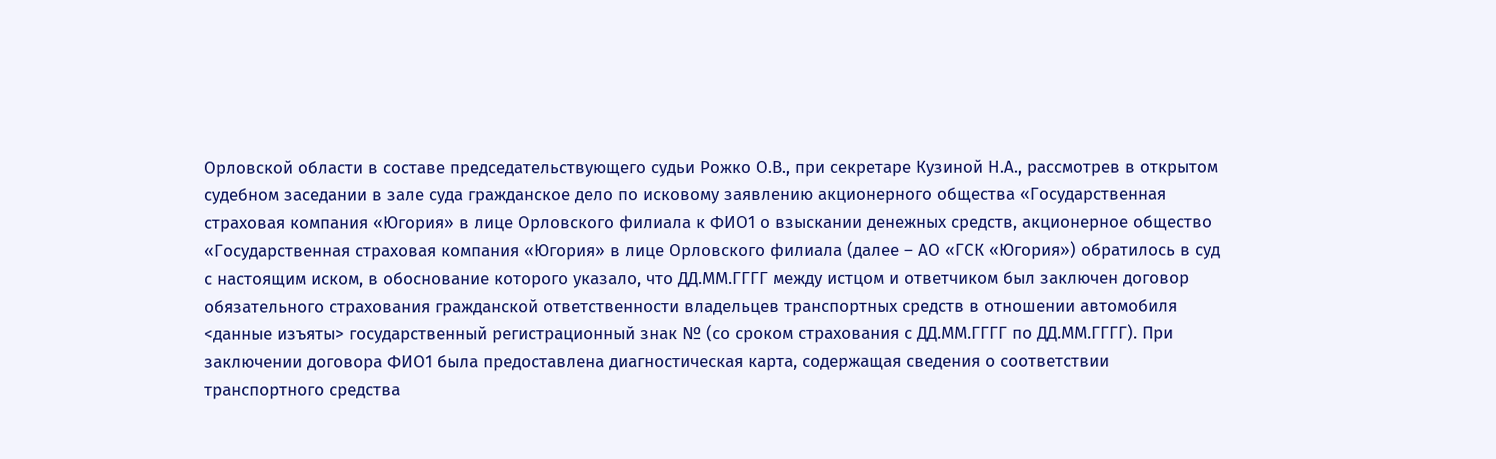Орловской области в составе председательствующего судьи Рожко О.В., при секретаре Кузиной Н.А., рассмотрев в открытом судебном заседании в зале суда гражданское дело по исковому заявлению акционерного общества «Государственная страховая компания «Югория» в лице Орловского филиала к ФИО1 о взыскании денежных средств, акционерное общество «Государственная страховая компания «Югория» в лице Орловского филиала (далее – АО «ГСК «Югория») обратилось в суд с настоящим иском, в обоснование которого указало, что ДД.ММ.ГГГГ между истцом и ответчиком был заключен договор обязательного страхования гражданской ответственности владельцев транспортных средств в отношении автомобиля <данные изъяты> государственный регистрационный знак № (со сроком страхования с ДД.ММ.ГГГГ по ДД.ММ.ГГГГ). При заключении договора ФИО1 была предоставлена диагностическая карта, содержащая сведения о соответствии транспортного средства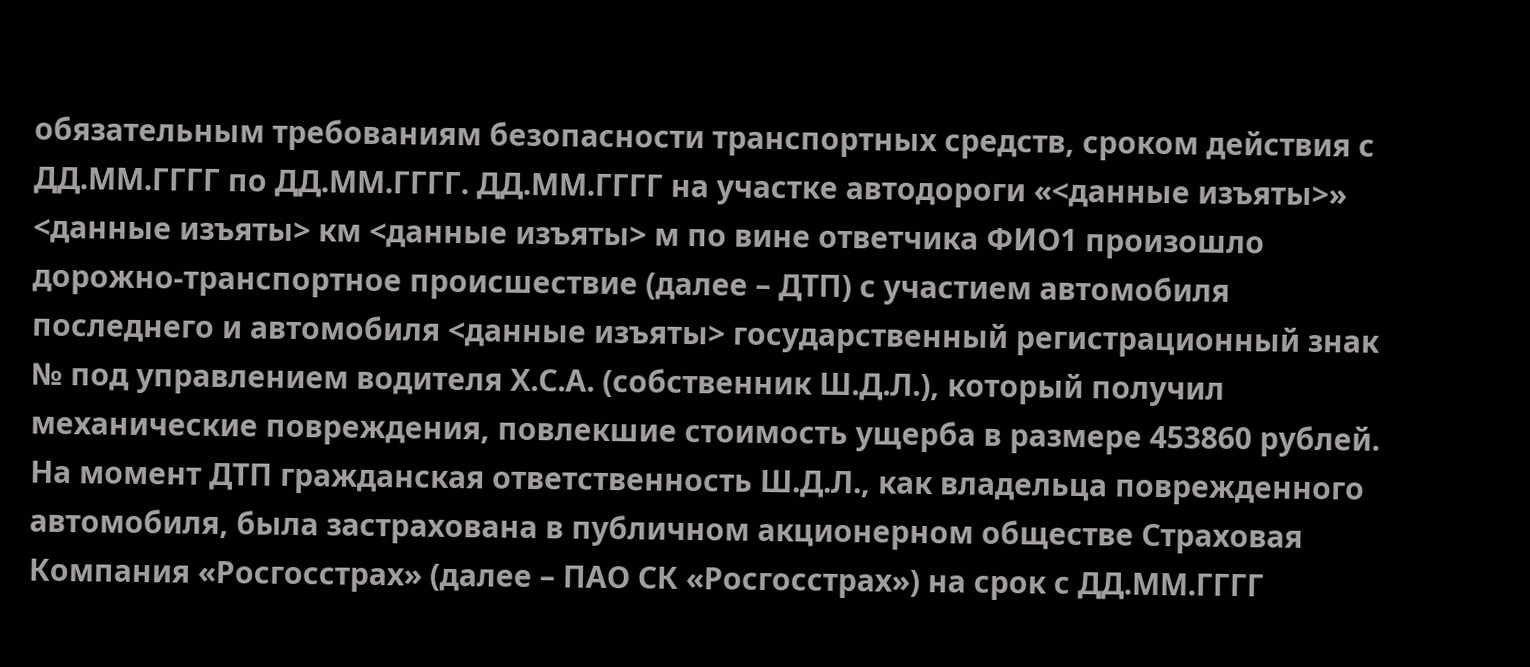обязательным требованиям безопасности транспортных средств, сроком действия с ДД.ММ.ГГГГ по ДД.ММ.ГГГГ. ДД.ММ.ГГГГ на участке автодороги «<данные изъяты>» <данные изъяты> км <данные изъяты> м по вине ответчика ФИО1 произошло дорожно-транспортное происшествие (далее – ДТП) с участием автомобиля последнего и автомобиля <данные изъяты> государственный регистрационный знак № под управлением водителя Х.С.А. (собственник Ш.Д.Л.), который получил механические повреждения, повлекшие стоимость ущерба в размере 453860 рублей. На момент ДТП гражданская ответственность Ш.Д.Л., как владельца поврежденного автомобиля, была застрахована в публичном акционерном обществе Страховая Компания «Росгосстрах» (далее – ПАО СК «Росгосстрах») на срок с ДД.ММ.ГГГГ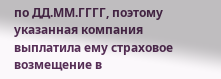по ДД.ММ.ГГГГ, поэтому указанная компания выплатила ему страховое возмещение в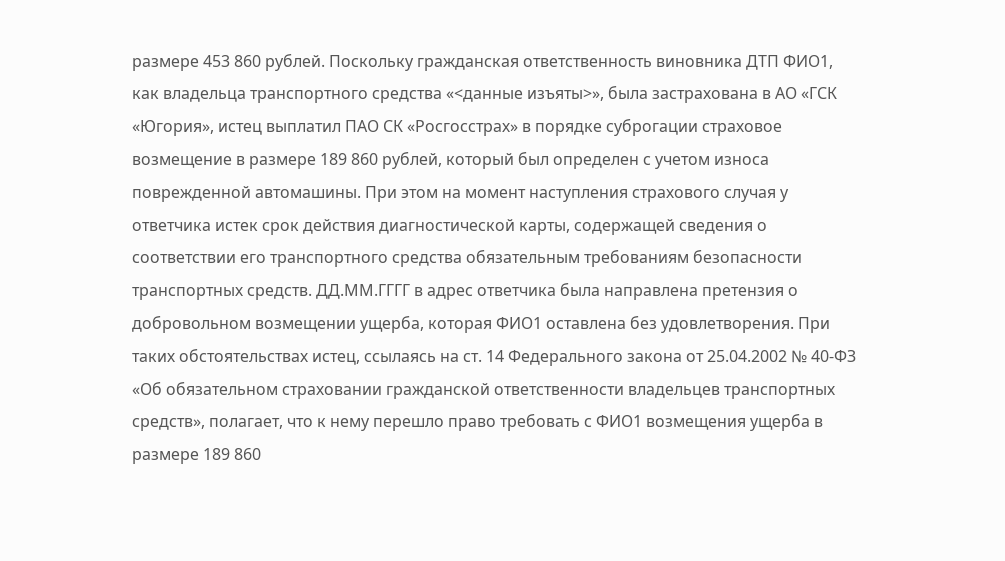размере 453 860 рублей. Поскольку гражданская ответственность виновника ДТП ФИО1, как владельца транспортного средства «<данные изъяты>», была застрахована в АО «ГСК «Югория», истец выплатил ПАО СК «Росгосстрах» в порядке суброгации страховое возмещение в размере 189 860 рублей, который был определен с учетом износа поврежденной автомашины. При этом на момент наступления страхового случая у ответчика истек срок действия диагностической карты, содержащей сведения о соответствии его транспортного средства обязательным требованиям безопасности транспортных средств. ДД.ММ.ГГГГ в адрес ответчика была направлена претензия о добровольном возмещении ущерба, которая ФИО1 оставлена без удовлетворения. При таких обстоятельствах истец, ссылаясь на ст. 14 Федерального закона от 25.04.2002 № 40-ФЗ «Об обязательном страховании гражданской ответственности владельцев транспортных средств», полагает, что к нему перешло право требовать с ФИО1 возмещения ущерба в размере 189 860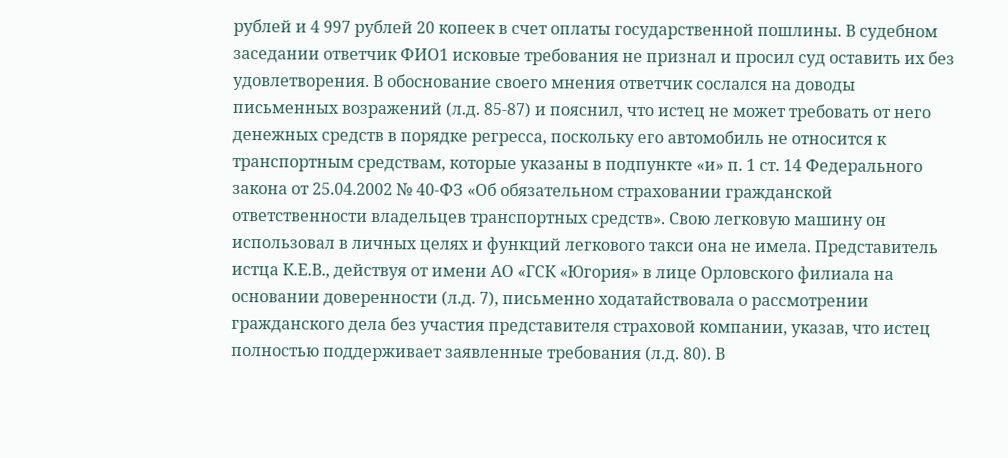рублей и 4 997 рублей 20 копеек в счет оплаты государственной пошлины. В судебном заседании ответчик ФИО1 исковые требования не признал и просил суд оставить их без удовлетворения. В обоснование своего мнения ответчик сослался на доводы письменных возражений (л.д. 85-87) и пояснил, что истец не может требовать от него денежных средств в порядке регресса, поскольку его автомобиль не относится к транспортным средствам, которые указаны в подпункте «и» п. 1 ст. 14 Федерального закона от 25.04.2002 № 40-ФЗ «Об обязательном страховании гражданской ответственности владельцев транспортных средств». Свою легковую машину он использовал в личных целях и функций легкового такси она не имела. Представитель истца К.Е.В., действуя от имени АО «ГСК «Югория» в лице Орловского филиала на основании доверенности (л.д. 7), письменно ходатайствовала о рассмотрении гражданского дела без участия представителя страховой компании, указав, что истец полностью поддерживает заявленные требования (л.д. 80). В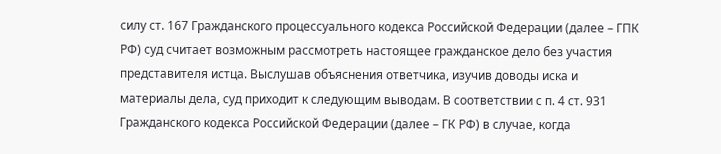силу ст. 167 Гражданского процессуального кодекса Российской Федерации (далее – ГПК РФ) суд считает возможным рассмотреть настоящее гражданское дело без участия представителя истца. Выслушав объяснения ответчика, изучив доводы иска и материалы дела, суд приходит к следующим выводам. В соответствии с п. 4 ст. 931 Гражданского кодекса Российской Федерации (далее – ГК РФ) в случае, когда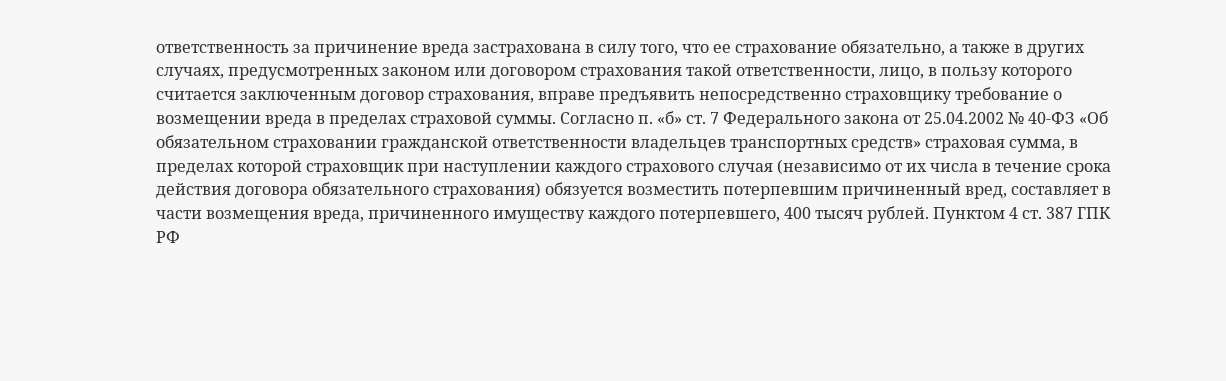ответственность за причинение вреда застрахована в силу того, что ее страхование обязательно, а также в других случаях, предусмотренных законом или договором страхования такой ответственности, лицо, в пользу которого считается заключенным договор страхования, вправе предъявить непосредственно страховщику требование о возмещении вреда в пределах страховой суммы. Согласно п. «б» ст. 7 Федерального закона от 25.04.2002 № 40-ФЗ «Об обязательном страховании гражданской ответственности владельцев транспортных средств» страховая сумма, в пределах которой страховщик при наступлении каждого страхового случая (независимо от их числа в течение срока действия договора обязательного страхования) обязуется возместить потерпевшим причиненный вред, составляет в части возмещения вреда, причиненного имуществу каждого потерпевшего, 400 тысяч рублей. Пунктом 4 ст. 387 ГПК РФ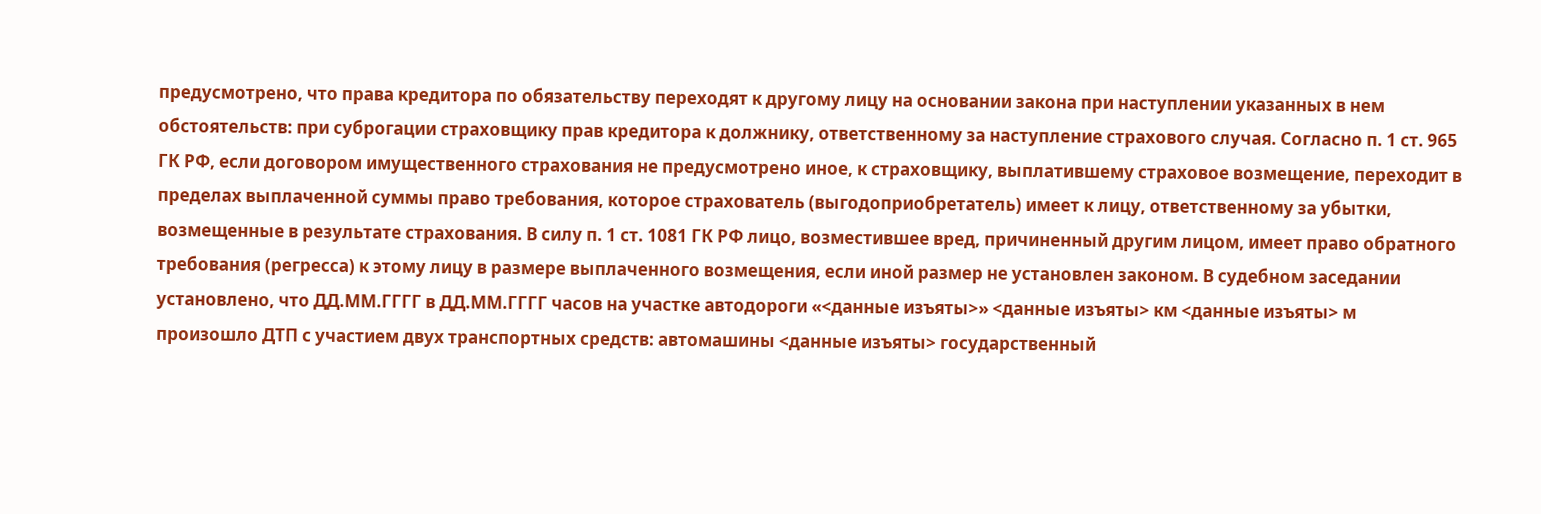предусмотрено, что права кредитора по обязательству переходят к другому лицу на основании закона при наступлении указанных в нем обстоятельств: при суброгации страховщику прав кредитора к должнику, ответственному за наступление страхового случая. Согласно п. 1 ст. 965 ГК РФ, если договором имущественного страхования не предусмотрено иное, к страховщику, выплатившему страховое возмещение, переходит в пределах выплаченной суммы право требования, которое страхователь (выгодоприобретатель) имеет к лицу, ответственному за убытки, возмещенные в результате страхования. В силу п. 1 ст. 1081 ГК РФ лицо, возместившее вред, причиненный другим лицом, имеет право обратного требования (регресса) к этому лицу в размере выплаченного возмещения, если иной размер не установлен законом. В судебном заседании установлено, что ДД.ММ.ГГГГ в ДД.ММ.ГГГГ часов на участке автодороги «<данные изъяты>» <данные изъяты> км <данные изъяты> м произошло ДТП с участием двух транспортных средств: автомашины <данные изъяты> государственный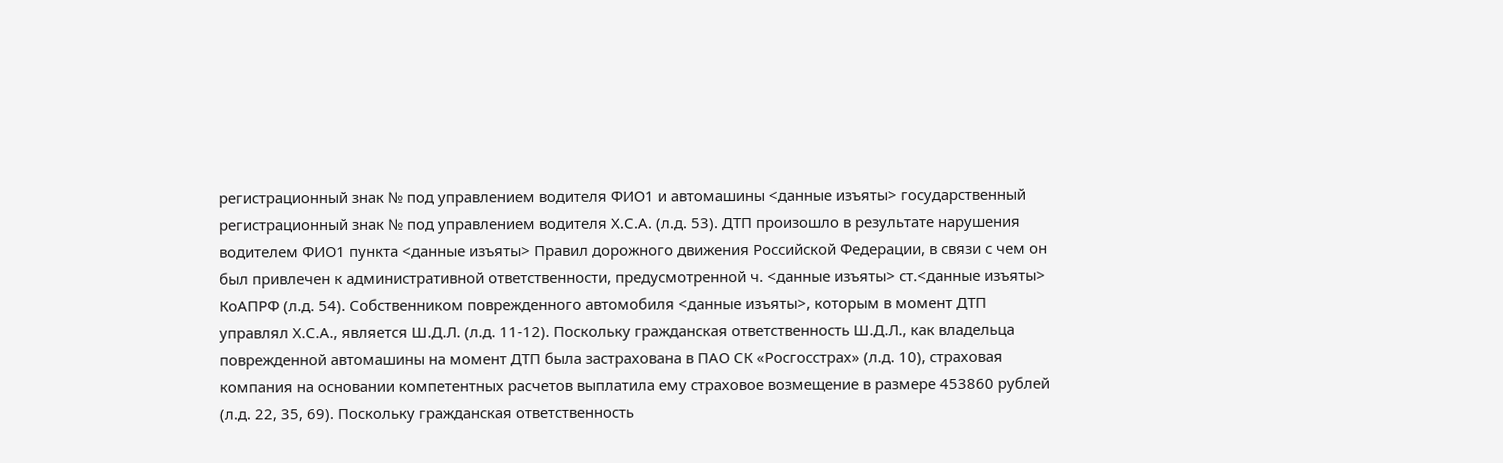регистрационный знак № под управлением водителя ФИО1 и автомашины <данные изъяты> государственный регистрационный знак № под управлением водителя Х.С.А. (л.д. 53). ДТП произошло в результате нарушения водителем ФИО1 пункта <данные изъяты> Правил дорожного движения Российской Федерации, в связи с чем он был привлечен к административной ответственности, предусмотренной ч. <данные изъяты> ст.<данные изъяты> КоАПРФ (л.д. 54). Собственником поврежденного автомобиля <данные изъяты>, которым в момент ДТП управлял Х.С.А., является Ш.Д.Л. (л.д. 11-12). Поскольку гражданская ответственность Ш.Д.Л., как владельца поврежденной автомашины на момент ДТП была застрахована в ПАО СК «Росгосстрах» (л.д. 10), страховая компания на основании компетентных расчетов выплатила ему страховое возмещение в размере 453860 рублей (л.д. 22, 35, 69). Поскольку гражданская ответственность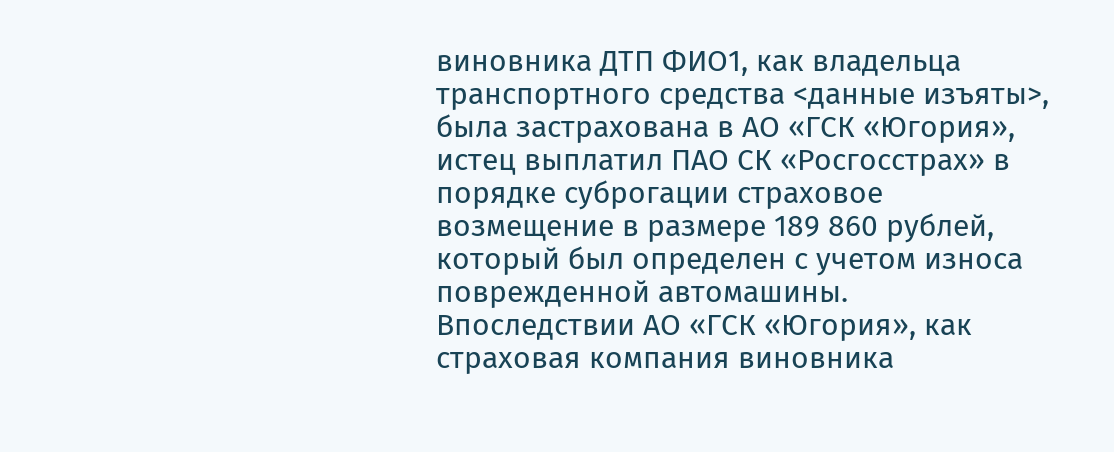виновника ДТП ФИО1, как владельца транспортного средства <данные изъяты>, была застрахована в АО «ГСК «Югория», истец выплатил ПАО СК «Росгосстрах» в порядке суброгации страховое возмещение в размере 189 860 рублей, который был определен с учетом износа поврежденной автомашины. Впоследствии АО «ГСК «Югория», как страховая компания виновника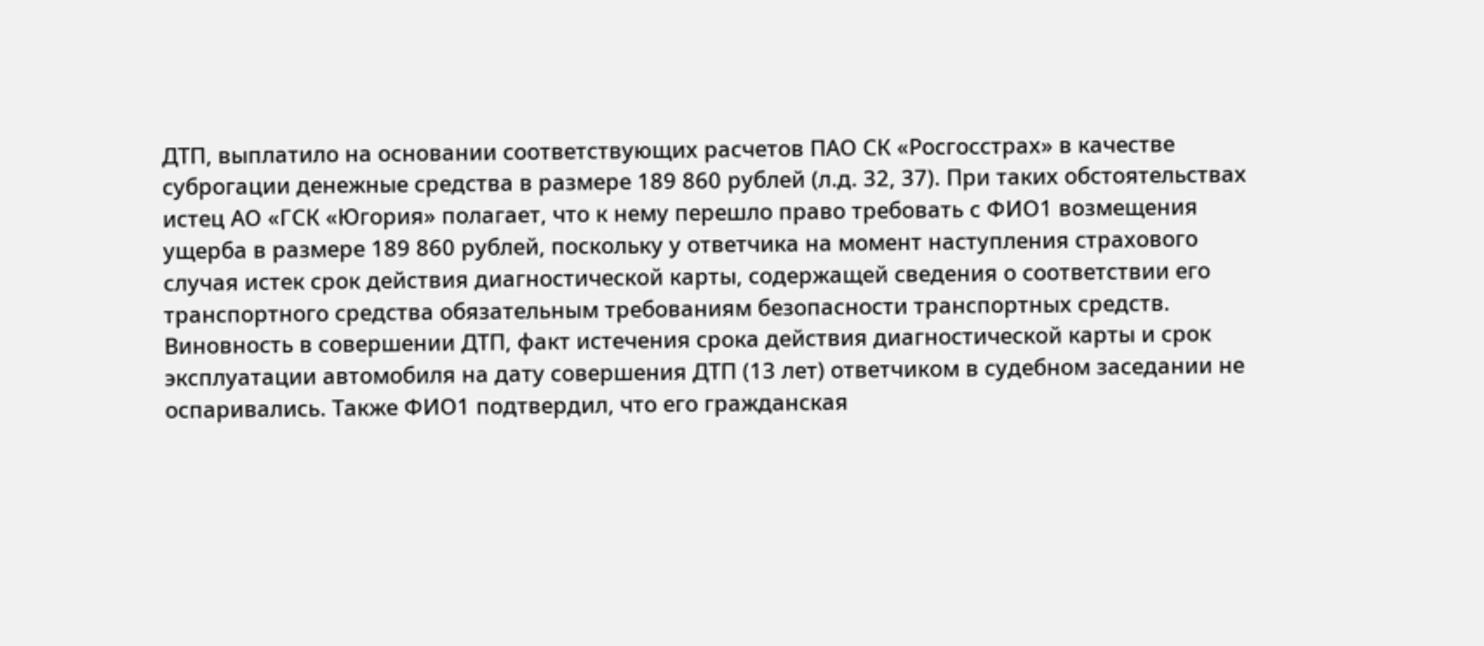ДТП, выплатило на основании соответствующих расчетов ПАО СК «Росгосстрах» в качестве суброгации денежные средства в размере 189 860 рублей (л.д. 32, 37). При таких обстоятельствах истец АО «ГСК «Югория» полагает, что к нему перешло право требовать с ФИО1 возмещения ущерба в размере 189 860 рублей, поскольку у ответчика на момент наступления страхового случая истек срок действия диагностической карты, содержащей сведения о соответствии его транспортного средства обязательным требованиям безопасности транспортных средств. Виновность в совершении ДТП, факт истечения срока действия диагностической карты и срок эксплуатации автомобиля на дату совершения ДТП (13 лет) ответчиком в судебном заседании не оспаривались. Также ФИО1 подтвердил, что его гражданская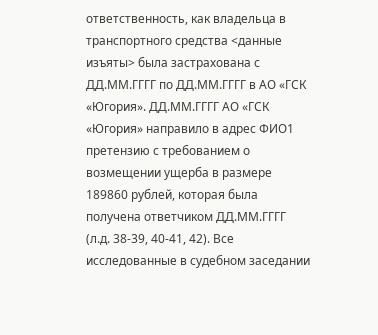ответственность, как владельца в транспортного средства <данные изъяты> была застрахована с ДД.ММ.ГГГГ по ДД.ММ.ГГГГ в АО «ГСК «Югория». ДД.ММ.ГГГГ АО «ГСК «Югория» направило в адрес ФИО1 претензию с требованием о возмещении ущерба в размере 189860 рублей, которая была получена ответчиком ДД.ММ.ГГГГ (л.д. 38-39, 40-41, 42). Все исследованные в судебном заседании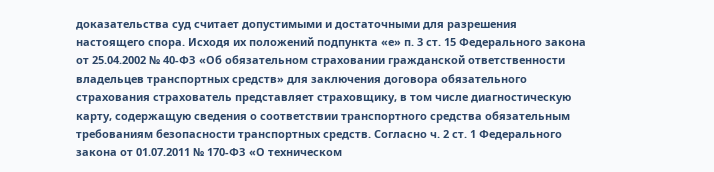доказательства суд считает допустимыми и достаточными для разрешения настоящего спора. Исходя их положений подпункта «е» п. 3 ст. 15 Федерального закона от 25.04.2002 № 40-ФЗ «Об обязательном страховании гражданской ответственности владельцев транспортных средств» для заключения договора обязательного страхования страхователь представляет страховщику, в том числе диагностическую карту, содержащую сведения о соответствии транспортного средства обязательным требованиям безопасности транспортных средств. Согласно ч. 2 ст. 1 Федерального закона от 01.07.2011 № 170-ФЗ «О техническом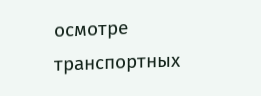осмотре транспортных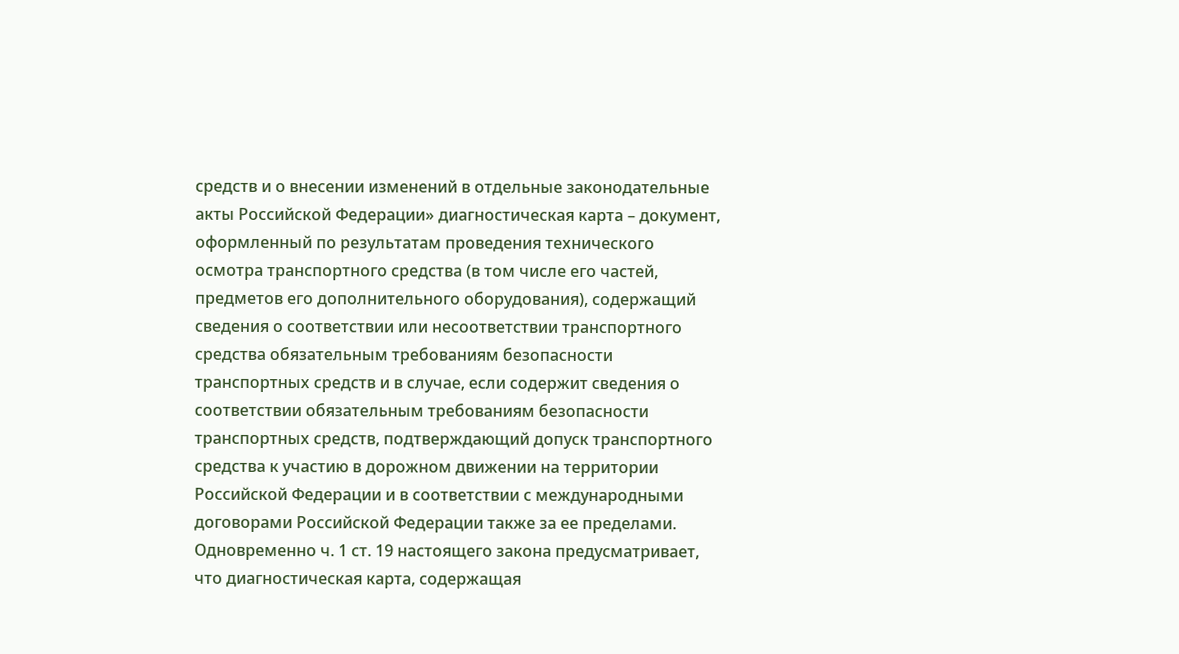средств и о внесении изменений в отдельные законодательные акты Российской Федерации» диагностическая карта – документ, оформленный по результатам проведения технического осмотра транспортного средства (в том числе его частей, предметов его дополнительного оборудования), содержащий сведения о соответствии или несоответствии транспортного средства обязательным требованиям безопасности транспортных средств и в случае, если содержит сведения о соответствии обязательным требованиям безопасности транспортных средств, подтверждающий допуск транспортного средства к участию в дорожном движении на территории Российской Федерации и в соответствии с международными договорами Российской Федерации также за ее пределами. Одновременно ч. 1 ст. 19 настоящего закона предусматривает, что диагностическая карта, содержащая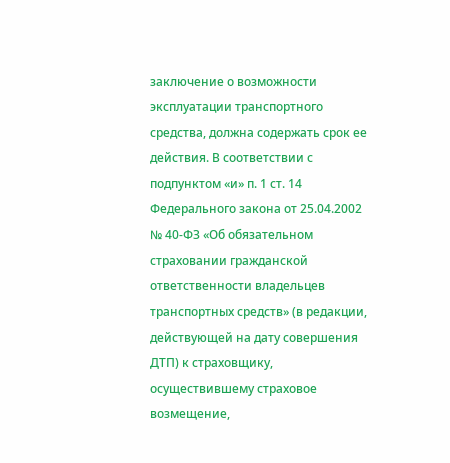заключение о возможности эксплуатации транспортного средства, должна содержать срок ее действия. В соответствии с подпунктом «и» п. 1 ст. 14 Федерального закона от 25.04.2002 № 40-ФЗ «Об обязательном страховании гражданской ответственности владельцев транспортных средств» (в редакции, действующей на дату совершения ДТП) к страховщику, осуществившему страховое возмещение,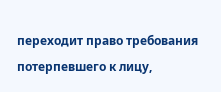переходит право требования потерпевшего к лицу,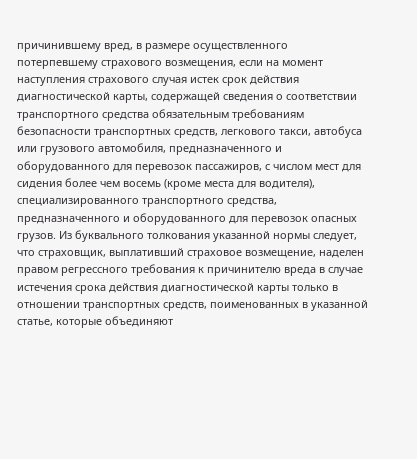причинившему вред, в размере осуществленного потерпевшему страхового возмещения, если на момент наступления страхового случая истек срок действия диагностической карты, содержащей сведения о соответствии транспортного средства обязательным требованиям безопасности транспортных средств, легкового такси, автобуса или грузового автомобиля, предназначенного и оборудованного для перевозок пассажиров, с числом мест для сидения более чем восемь (кроме места для водителя), специализированного транспортного средства, предназначенного и оборудованного для перевозок опасных грузов. Из буквального толкования указанной нормы следует, что страховщик, выплативший страховое возмещение, наделен правом регрессного требования к причинителю вреда в случае истечения срока действия диагностической карты только в отношении транспортных средств, поименованных в указанной статье, которые объединяют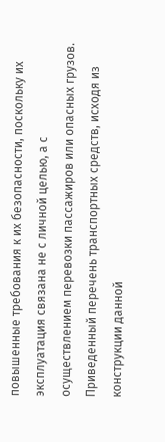повышенные требования к их безопасности, поскольку их эксплуатация связана не с личной целью, а с осуществлением перевозки пассажиров или опасных грузов. Приведенный перечень транспортных средств, исходя из конструкции данной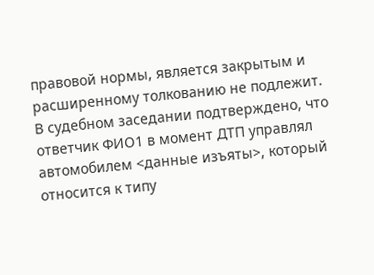правовой нормы, является закрытым и расширенному толкованию не подлежит. В судебном заседании подтверждено, что ответчик ФИО1 в момент ДТП управлял автомобилем <данные изъяты>, который относится к типу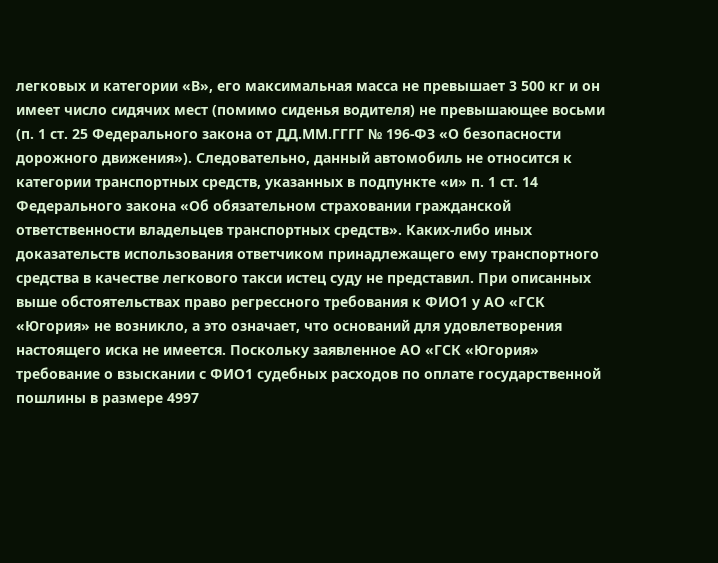легковых и категории «В», его максимальная масса не превышает 3 500 кг и он имеет число сидячих мест (помимо сиденья водителя) не превышающее восьми (п. 1 ст. 25 Федерального закона от ДД.ММ.ГГГГ № 196-ФЗ «О безопасности дорожного движения»). Следовательно, данный автомобиль не относится к категории транспортных средств, указанных в подпункте «и» п. 1 ст. 14 Федерального закона «Об обязательном страховании гражданской ответственности владельцев транспортных средств». Каких-либо иных доказательств использования ответчиком принадлежащего ему транспортного средства в качестве легкового такси истец суду не представил. При описанных выше обстоятельствах право регрессного требования к ФИО1 у АО «ГСК «Югория» не возникло, а это означает, что оснований для удовлетворения настоящего иска не имеется. Поскольку заявленное АО «ГСК «Югория» требование о взыскании с ФИО1 судебных расходов по оплате государственной пошлины в размере 4997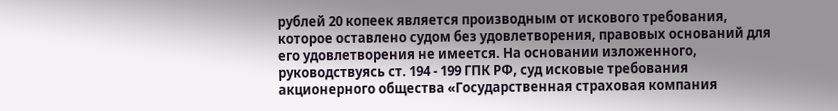рублей 20 копеек является производным от искового требования, которое оставлено судом без удовлетворения, правовых оснований для его удовлетворения не имеется. На основании изложенного, руководствуясь ст. 194 - 199 ГПК РФ, суд исковые требования акционерного общества «Государственная страховая компания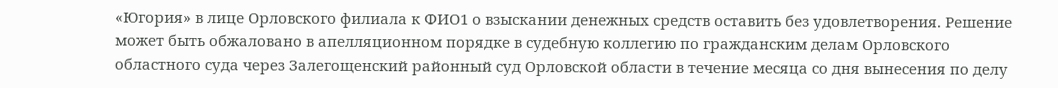«Югория» в лице Орловского филиала к ФИО1 о взыскании денежных средств оставить без удовлетворения. Решение может быть обжаловано в апелляционном порядке в судебную коллегию по гражданским делам Орловского областного суда через Залегощенский районный суд Орловской области в течение месяца со дня вынесения по делу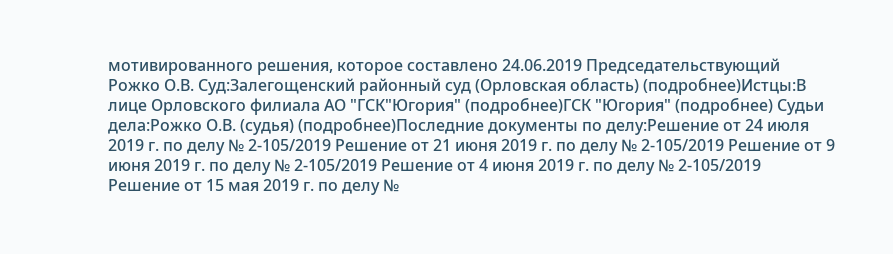мотивированного решения, которое составлено 24.06.2019 Председательствующий Рожко О.В. Суд:Залегощенский районный суд (Орловская область) (подробнее)Истцы:В лице Орловского филиала АО "ГСК"Югория" (подробнее)ГСК "Югория" (подробнее) Судьи дела:Рожко О.В. (судья) (подробнее)Последние документы по делу:Решение от 24 июля 2019 г. по делу № 2-105/2019 Решение от 21 июня 2019 г. по делу № 2-105/2019 Решение от 9 июня 2019 г. по делу № 2-105/2019 Решение от 4 июня 2019 г. по делу № 2-105/2019 Решение от 15 мая 2019 г. по делу №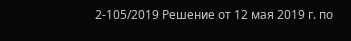2-105/2019 Решение от 12 мая 2019 г. по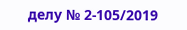делу № 2-105/2019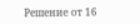Решение от 16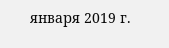января 2019 г.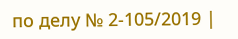по делу № 2-105/2019 |